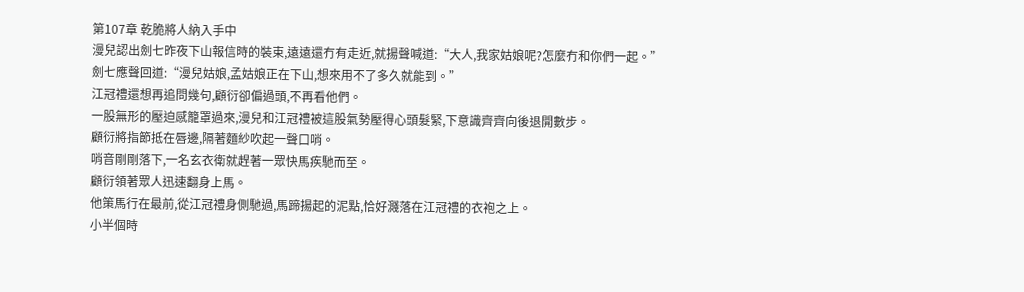第107章 乾脆將人納入手中
漫兒認出劍七昨夜下山報信時的裝束,遠遠還冇有走近,就揚聲喊道:“大人,我家姑娘呢?怎麼冇和你們一起。”
劍七應聲回道:“漫兒姑娘,孟姑娘正在下山,想來用不了多久就能到。”
江冠禮還想再追問幾句,顧衍卻偏過頭,不再看他們。
一股無形的壓迫感籠罩過來,漫兒和江冠禮被這股氣勢壓得心頭髮緊,下意識齊齊向後退開數步。
顧衍將指節抵在唇邊,隔著麵紗吹起一聲口哨。
哨音剛剛落下,一名玄衣衛就趕著一眾快馬疾馳而至。
顧衍領著眾人迅速翻身上馬。
他策馬行在最前,從江冠禮身側馳過,馬蹄揚起的泥點,恰好濺落在江冠禮的衣袍之上。
小半個時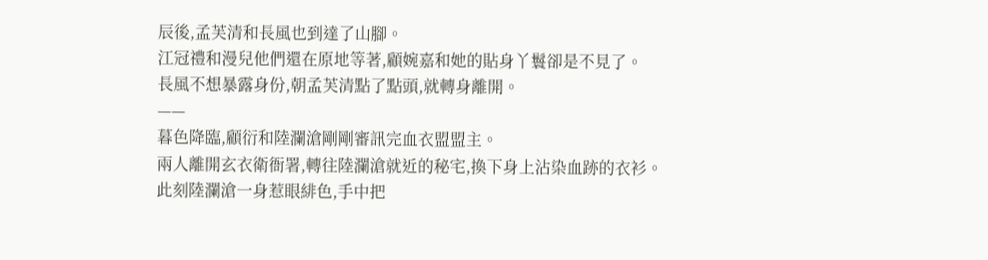辰後,孟芙清和長風也到達了山腳。
江冠禮和漫兒他們還在原地等著,顧婉嘉和她的貼身丫鬟卻是不見了。
長風不想暴露身份,朝孟芙清點了點頭,就轉身離開。
——
暮色降臨,顧衍和陸瀾滄剛剛審訊完血衣盟盟主。
兩人離開玄衣衛衙署,轉往陸瀾滄就近的秘宅,換下身上沾染血跡的衣衫。
此刻陸瀾滄一身惹眼緋色,手中把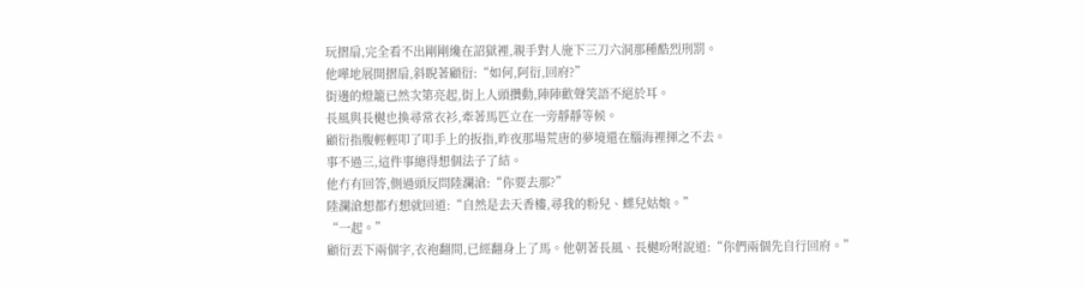玩摺扇,完全看不出剛剛纔在詔獄裡,親手對人施下三刀六洞那種酷烈刑罰。
他嘩地展開摺扇,斜睨著顧衍:“如何,阿衍,回府?”
街邊的燈籠已然次第亮起,街上人頭攢動,陣陣歡聲笑語不絕於耳。
長風與長樾也換尋常衣衫,牽著馬匹立在一旁靜靜等候。
顧衍指腹輕輕叩了叩手上的扳指,昨夜那場荒唐的夢境還在腦海裡揮之不去。
事不過三,這件事總得想個法子了結。
他冇有回答,側過頭反問陸瀾滄:“你要去那?”
陸瀾滄想都冇想就回道:“自然是去天香樓,尋我的粉兒、蝶兒姑娘。”
“一起。”
顧衍丟下兩個字,衣袍翻間,已經翻身上了馬。他朝著長風、長樾吩咐說道:“你們兩個先自行回府。”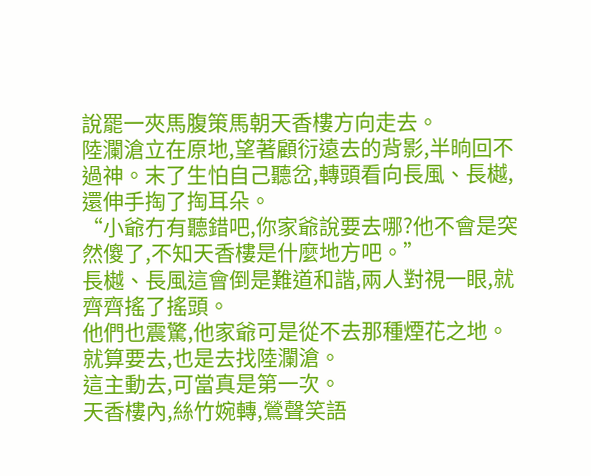說罷一夾馬腹策馬朝天香樓方向走去。
陸瀾滄立在原地,望著顧衍遠去的背影,半晌回不過神。末了生怕自己聽岔,轉頭看向長風、長樾,還伸手掏了掏耳朵。
“小爺冇有聽錯吧,你家爺說要去哪?他不會是突然傻了,不知天香樓是什麼地方吧。”
長樾、長風這會倒是難道和諧,兩人對視一眼,就齊齊搖了搖頭。
他們也震驚,他家爺可是從不去那種煙花之地。
就算要去,也是去找陸瀾滄。
這主動去,可當真是第一次。
天香樓內,絲竹婉轉,鶯聲笑語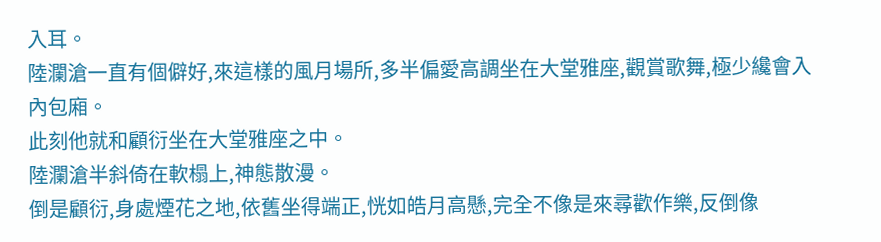入耳。
陸瀾滄一直有個僻好,來這樣的風月場所,多半偏愛高調坐在大堂雅座,觀賞歌舞,極少纔會入內包廂。
此刻他就和顧衍坐在大堂雅座之中。
陸瀾滄半斜倚在軟榻上,神態散漫。
倒是顧衍,身處煙花之地,依舊坐得端正,恍如皓月高懸,完全不像是來尋歡作樂,反倒像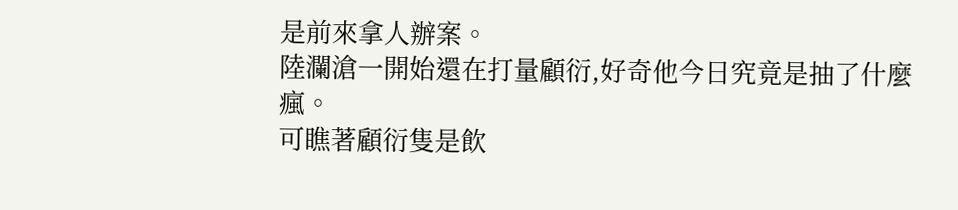是前來拿人辦案。
陸瀾滄一開始還在打量顧衍,好奇他今日究竟是抽了什麼瘋。
可瞧著顧衍隻是飲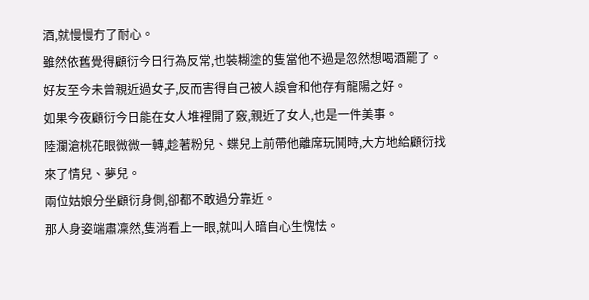酒,就慢慢冇了耐心。
雖然依舊覺得顧衍今日行為反常,也裝糊塗的隻當他不過是忽然想喝酒罷了。
好友至今未曾親近過女子,反而害得自己被人誤會和他存有龍陽之好。
如果今夜顧衍今日能在女人堆裡開了竅,親近了女人,也是一件美事。
陸瀾滄桃花眼微微一轉,趁著粉兒、蝶兒上前帶他離席玩鬨時,大方地給顧衍找來了情兒、夢兒。
兩位姑娘分坐顧衍身側,卻都不敢過分靠近。
那人身姿端肅凜然,隻消看上一眼,就叫人暗自心生愧怯。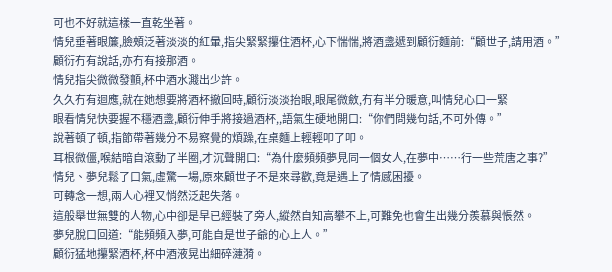可也不好就這樣一直乾坐著。
情兒垂著眼簾,臉頰泛著淡淡的紅暈,指尖緊緊攥住酒杯,心下惴惴,將酒盞遞到顧衍麵前:“顧世子,請用酒。”
顧衍冇有說話,亦冇有接那酒。
情兒指尖微微發顫,杯中酒水濺出少許。
久久冇有迴應,就在她想要將酒杯撤回時,顧衍淡淡抬眼,眼尾微斂,冇有半分暖意,叫情兒心口一緊
眼看情兒快要握不穩酒盞,顧衍伸手將接過酒杯,,語氣生硬地開口:“你們問幾句話,不可外傳。”
說著頓了頓,指節帶著幾分不易察覺的煩躁,在桌麵上輕輕叩了叩。
耳根微僵,喉結暗自滾動了半圈,才沉聲開口:“為什麼頻頻夢見同一個女人,在夢中……行一些荒唐之事?”
情兒、夢兒鬆了口氣,虛驚一場,原來顧世子不是來尋歡,竟是遇上了情感困擾。
可轉念一想,兩人心裡又悄然泛起失落。
這般舉世無雙的人物,心中卻是早已經裝了旁人,縱然自知高攀不上,可難免也會生出幾分羨慕與悵然。
夢兒脫口回道:“能頻頻入夢,可能自是世子爺的心上人。”
顧衍猛地攥緊酒杯,杯中酒液晃出細碎漣漪。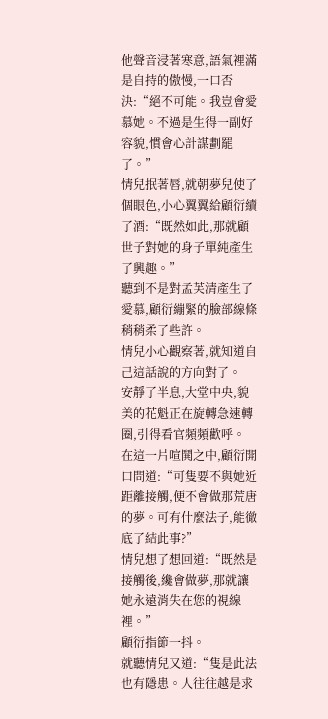他聲音浸著寒意,語氣裡滿是自持的傲慢,一口否決:“絕不可能。我豈會愛慕她。不過是生得一副好容貌,慣會心計謀劃罷了。”
情兒抿著唇,就朝夢兒使了個眼色,小心翼翼給顧衍續了酒:“既然如此,那就顧世子對她的身子單純產生了興趣。”
聽到不是對孟芙清產生了愛慕,顧衍繃緊的臉部線條稍稍柔了些許。
情兒小心觀察著,就知道自己這話說的方向對了。
安靜了半息,大堂中央,貌美的花魁正在旋轉急速轉圈,引得看官頻頻歡呼。
在這一片喧鬨之中,顧衍開口問道:“可隻要不與她近距離接觸,便不會做那荒唐的夢。可有什麼法子,能徹底了結此事?”
情兒想了想回道:“既然是接觸後,纔會做夢,那就讓她永遠消失在您的視線裡。”
顧衍指節一抖。
就聽情兒又道:“隻是此法也有隱患。人往往越是求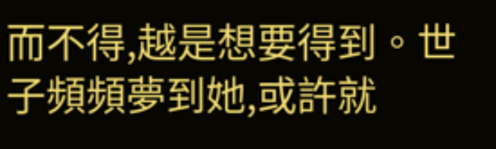而不得,越是想要得到。世子頻頻夢到她,或許就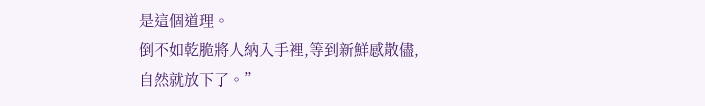是這個道理。
倒不如乾脆將人納入手裡,等到新鮮感散儘,自然就放下了。”